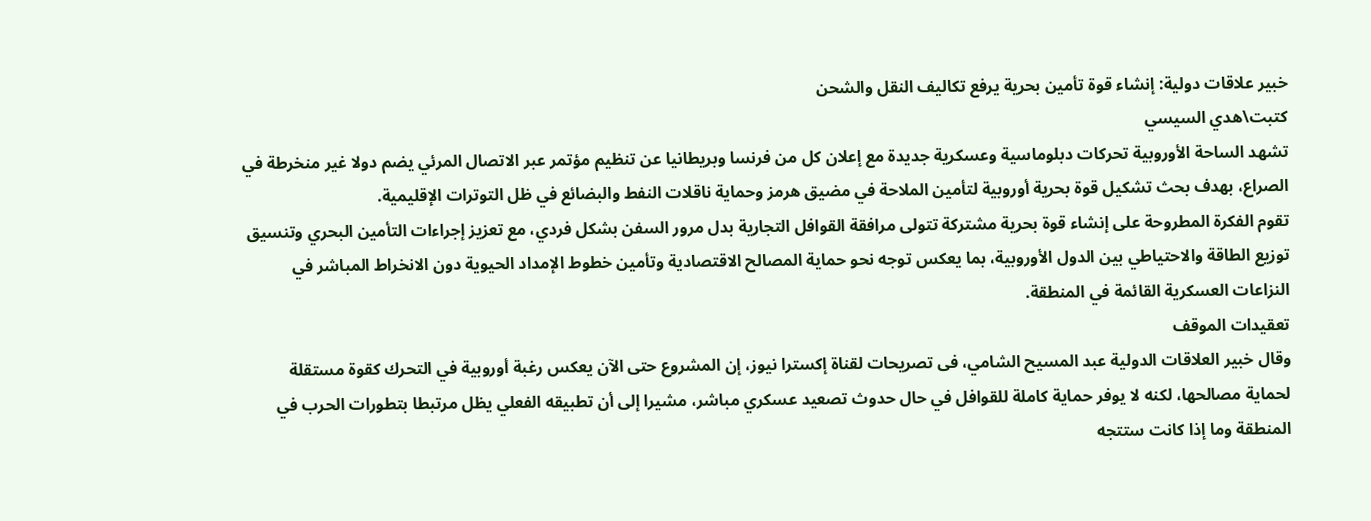خبير علاقات دولية: إنشاء قوة تأمين بحرية يرفع تكاليف النقل والشحن
كتبت\هدي السيسي
تشهد الساحة الأوروبية تحركات دبلوماسية وعسكرية جديدة مع إعلان كل من فرنسا وبريطانيا عن تنظيم مؤتمر عبر الاتصال المرئي يضم دولا غير منخرطة في الصراع، بهدف بحث تشكيل قوة بحرية أوروبية لتأمين الملاحة في مضيق هرمز وحماية ناقلات النفط والبضائع في ظل التوترات الإقليمية.
تقوم الفكرة المطروحة على إنشاء قوة بحرية مشتركة تتولى مرافقة القوافل التجارية بدل مرور السفن بشكل فردي، مع تعزيز إجراءات التأمين البحري وتنسيق توزيع الطاقة والاحتياطي بين الدول الأوروبية، بما يعكس توجه نحو حماية المصالح الاقتصادية وتأمين خطوط الإمداد الحيوية دون الانخراط المباشر في النزاعات العسكرية القائمة في المنطقة.
تعقيدات الموقف
وقال خبير العلاقات الدولية عبد المسيح الشامي، فى تصريحات لقناة إكسترا نيوز، إن المشروع حتى الآن يعكس رغبة أوروبية في التحرك كقوة مستقلة لحماية مصالحها، لكنه لا يوفر حماية كاملة للقوافل في حال حدوث تصعيد عسكري مباشر، مشيرا إلى أن تطبيقه الفعلي يظل مرتبطا بتطورات الحرب في المنطقة وما إذا كانت ستتجه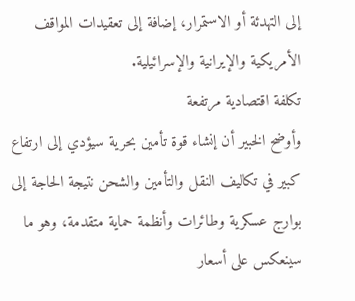إلى التهدئة أو الاستمرار، إضافة إلى تعقيدات المواقف الأمريكية والإيرانية والإسرائيلية.
تكلفة اقتصادية مرتفعة
وأوضح الخبير أن إنشاء قوة تأمين بحرية سيؤدي إلى ارتفاع كبير في تكاليف النقل والتأمين والشحن نتيجة الحاجة إلى بوارج عسكرية وطائرات وأنظمة حماية متقدمة، وهو ما سينعكس على أسعار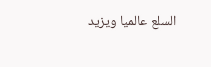السلع عالميا ويزيد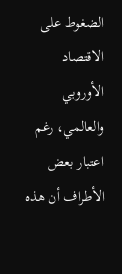الضغوط على الاقتصاد الأوروبي والعالمي، رغم اعتبار بعض الأطراف أن هذه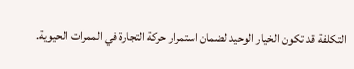التكلفة قد تكون الخيار الوحيد لضمان استمرار حركة التجارة في الممرات الحيوية.